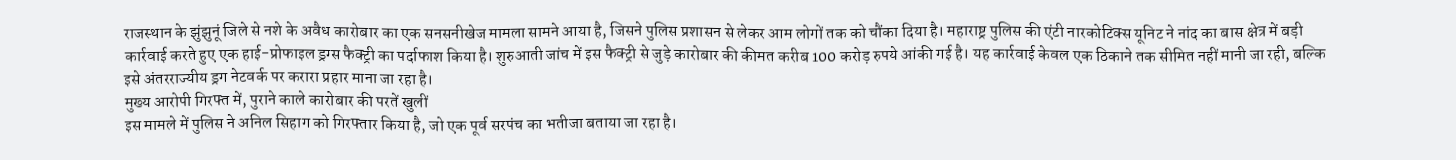राजस्थान के झुंझुनूं जिले से नशे के अवैध कारोबार का एक सनसनीखेज मामला सामने आया है, जिसने पुलिस प्रशासन से लेकर आम लोगों तक को चौंका दिया है। महाराष्ट्र पुलिस की एंटी नारकोटिक्स यूनिट ने नांद का बास क्षेत्र में बड़ी कार्रवाई करते हुए एक हाई-प्रोफाइल ड्रग्स फैक्ट्री का पर्दाफाश किया है। शुरुआती जांच में इस फैक्ट्री से जुड़े कारोबार की कीमत करीब 100 करोड़ रुपये आंकी गई है। यह कार्रवाई केवल एक ठिकाने तक सीमित नहीं मानी जा रही, बल्कि इसे अंतरराज्यीय ड्रग नेटवर्क पर करारा प्रहार माना जा रहा है।
मुख्य आरोपी गिरफ्त में, पुराने काले कारोबार की परतें खुलीं
इस मामले में पुलिस ने अनिल सिहाग को गिरफ्तार किया है, जो एक पूर्व सरपंच का भतीजा बताया जा रहा है।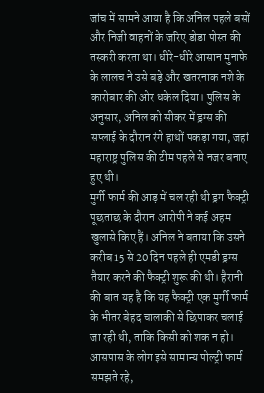जांच में सामने आया है कि अनिल पहले बसों और निजी वाहनों के जरिए डोडा पोस्त की तस्करी करता था। धीरे-धीरे आसान मुनाफे के लालच ने उसे बड़े और खतरनाक नशे के कारोबार की ओर धकेल दिया। पुलिस के अनुसार, अनिल को सीकर में ड्रग्स की सप्लाई के दौरान रंगे हाथों पकड़ा गया, जहां महाराष्ट्र पुलिस की टीम पहले से नजर बनाए हुए थी।
मुर्गी फार्म की आड़ में चल रही थी ड्रग फैक्ट्री
पूछताछ के दौरान आरोपी ने कई अहम खुलासे किए हैं। अनिल ने बताया कि उसने करीब 15 से 20 दिन पहले ही एमडी ड्रग्स तैयार करने की फैक्ट्री शुरू की थी। हैरानी की बात यह है कि यह फैक्ट्री एक मुर्गी फार्म के भीतर बेहद चालाकी से छिपाकर चलाई जा रही थी, ताकि किसी को शक न हो। आसपास के लोग इसे सामान्य पोल्ट्री फार्म समझते रहे,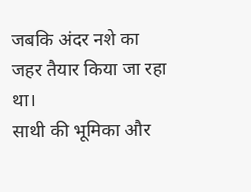जबकि अंदर नशे का जहर तैयार किया जा रहा था।
साथी की भूमिका और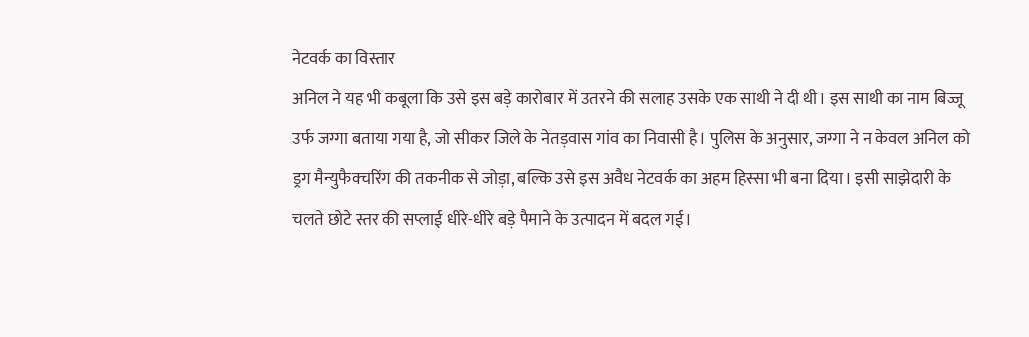नेटवर्क का विस्तार
अनिल ने यह भी कबूला कि उसे इस बड़े कारोबार में उतरने की सलाह उसके एक साथी ने दी थी। इस साथी का नाम बिज्जू उर्फ जग्गा बताया गया है, जो सीकर जिले के नेतड़वास गांव का निवासी है। पुलिस के अनुसार, जग्गा ने न केवल अनिल को ड्रग मैन्युफैक्चरिंग की तकनीक से जोड़ा, बल्कि उसे इस अवैध नेटवर्क का अहम हिस्सा भी बना दिया। इसी साझेदारी के चलते छोटे स्तर की सप्लाई धीरे-धीरे बड़े पैमाने के उत्पादन में बदल गई।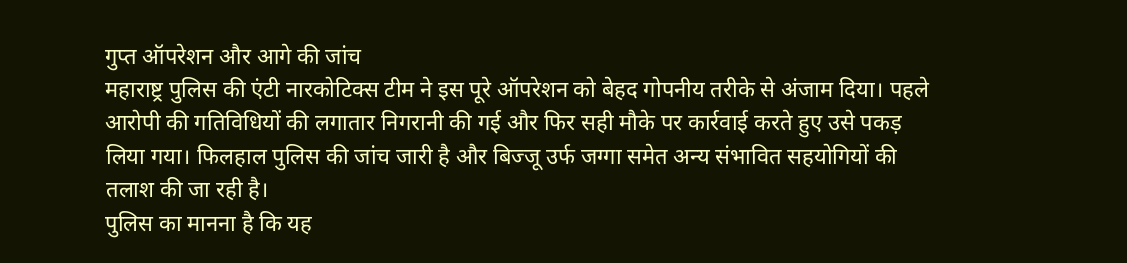गुप्त ऑपरेशन और आगे की जांच
महाराष्ट्र पुलिस की एंटी नारकोटिक्स टीम ने इस पूरे ऑपरेशन को बेहद गोपनीय तरीके से अंजाम दिया। पहले आरोपी की गतिविधियों की लगातार निगरानी की गई और फिर सही मौके पर कार्रवाई करते हुए उसे पकड़ लिया गया। फिलहाल पुलिस की जांच जारी है और बिज्जू उर्फ जग्गा समेत अन्य संभावित सहयोगियों की तलाश की जा रही है।
पुलिस का मानना है कि यह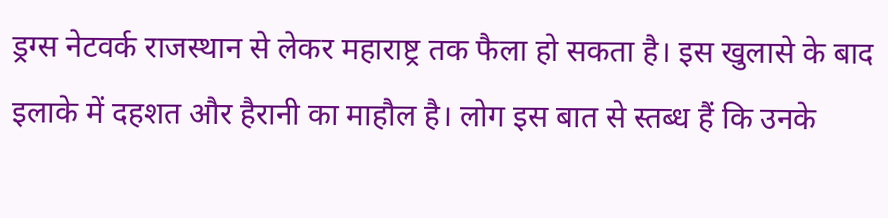ड्रग्स नेटवर्क राजस्थान से लेकर महाराष्ट्र तक फैला हो सकता है। इस खुलासे के बाद इलाके में दहशत और हैरानी का माहौल है। लोग इस बात से स्तब्ध हैं कि उनके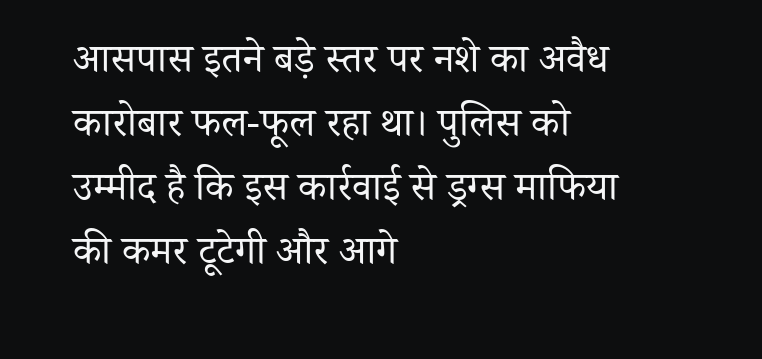आसपास इतने बड़े स्तर पर नशे का अवैध कारोबार फल-फूल रहा था। पुलिस को उम्मीद है कि इस कार्रवाई से ड्रग्स माफिया की कमर टूटेगी और आगे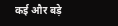कई और बड़े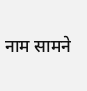नाम सामने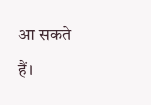आ सकते हैं।